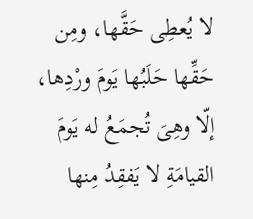لا يُعطِى حَقَّها، ومِن حَقِّها حَلَبُها يَومَ ورْدِها، إلّا وهِىَ تُجمَعُ له يَومَ القيامَةِ لا يَفقِدُ مِنها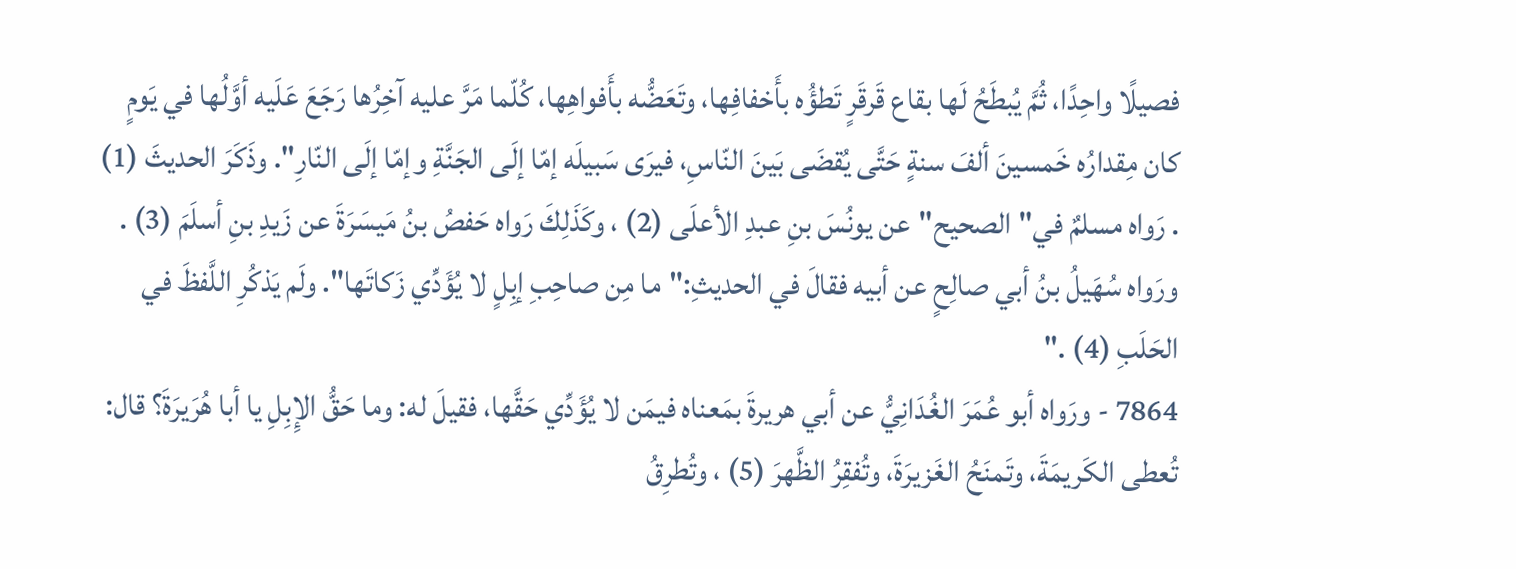فصيلًا واحِدًا، ثُمَّ يُبطَحُ لَها بقاع قَرقَرٍ تَطؤُه بأَخفافِها، وتَعَضُّه بأَفواهِها، كُلّما مَرَّ عليه آخِرُها رَجَعَ عَلَيه أوَّلُها في يَومٍ كان مِقدارُه خَمسينَ ألفَ سنةٍ حَتَّى يُقضَى بَينَ النّاسِ، فيرَى سَبيلَه إمّا إلَى الجَنَّةِ وإمّا إلَى النّارِ". وذَكَرَ الحديثَ (1) . رَواه مسلمٌ في"الصحيح"عن يونُسَ بنِ عبدِ الأعلَى (2) ، وكَذَلِكَ رَواه حَفصُ بنُ مَيسَرَةَ عن زَيدِ بنِ أسلَمَ (3) . ورَواه سُهَيلُ بنُ أبي صالِحٍ عن أبيه فقالَ في الحديثِ:"ما مِن صاحِبِ إبِلٍ لا يُؤَدِّي زَكاتَها". ولَم يَذكُرِ اللَّفظَ في الحَلَبِ (4) ."
7864 - ورَواه أبو عُمَرَ الغُدَانِيُّ عن أبي هريرةَ بمَعناه فيمَن لا يُؤَدِّي حَقَّها، فقيلَ له: وما حَقُّ الإِبِلِ يا أبا هُرَيرَةَ؟ قال: تُعطى الكَريمَةَ، وتَمنَحُ الغَزيرَةَ، وتُفقِرُ الظَّهرَ (5) ، وتُطرِقُ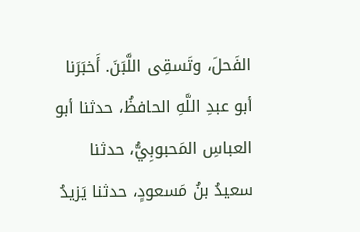الفَحلَ، وتَسقِى اللَّبَنَ. أَخبَرَنا أبو عبدِ اللَّهِ الحافظُ، حدثنا أبو العباسِ المَحبوبِيُّ، حدثنا سعيدُ بنُ مَسعودٍ، حدثنا يَزيدُ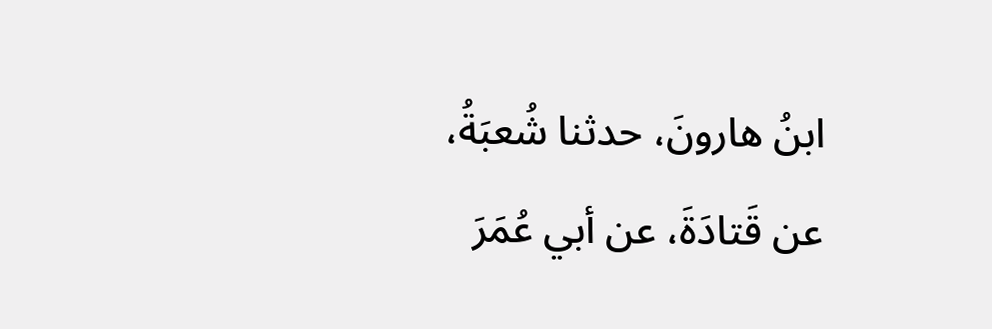ابنُ هارونَ، حدثنا شُعبَةُ، عن قَتادَةَ، عن أبي عُمَرَ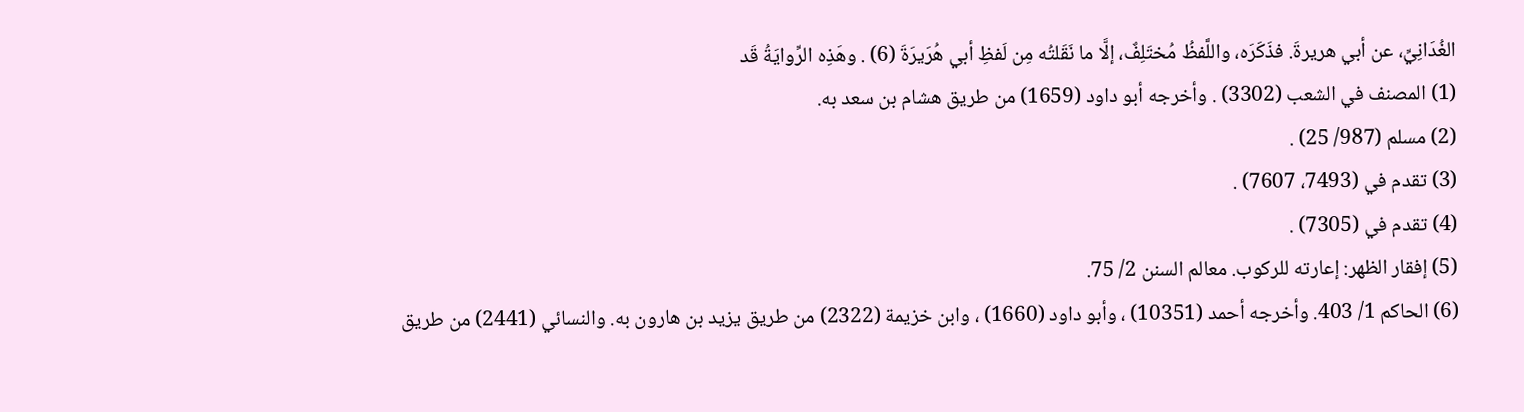الغُدَانِيِّ، عن أبي هريرةَ. فذَكَرَه، واللَّفظُ مُختَلِفٌ، إلَّا ما نَقَلتُه مِن لَفظِ أبي هُرَيرَةَ (6) . وهَذِه الرِّوايَةُ قَد
(1) المصنف في الشعب (3302) . وأخرجه أبو داود (1659) من طريق هشام بن سعد به.
(2) مسلم (987/ 25) .
(3) تقدم في (7493، 7607) .
(4) تقدم في (7305) .
(5) إفقار الظهر: إعارته للركوب. معالم السنن 2/ 75.
(6) الحاكم 1/ 403. وأخرجه أحمد (10351) ، وأبو داود (1660) ، وابن خزيمة (2322) من طريق يزيد بن هارون به. والنسائي (2441) من طريق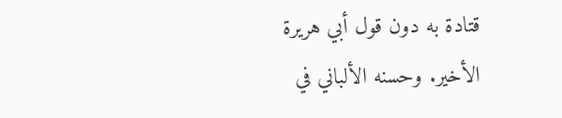قتادة به دون قول أبي هريرة الأخير. وحسنه الألباني في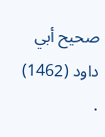صحيح أبي داود (1462) .